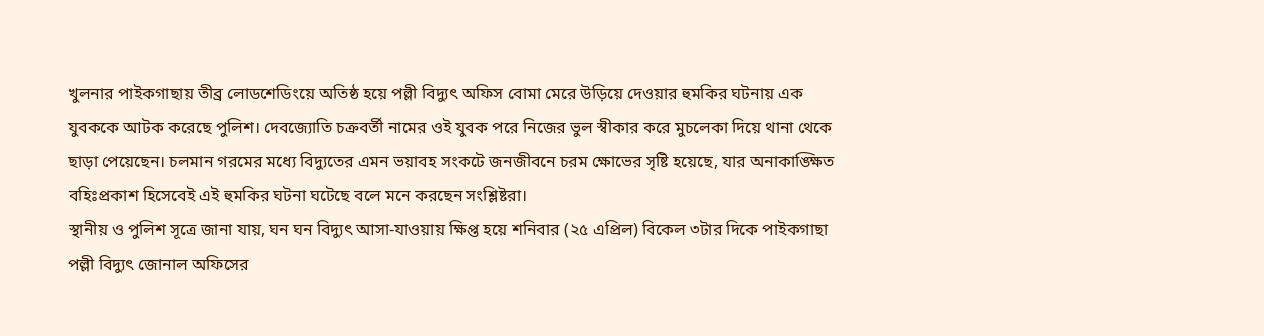খুলনার পাইকগাছায় তীব্র লোডশেডিংয়ে অতিষ্ঠ হয়ে পল্লী বিদ্যুৎ অফিস বোমা মেরে উড়িয়ে দেওয়ার হুমকির ঘটনায় এক যুবককে আটক করেছে পুলিশ। দেবজ্যোতি চক্রবর্তী নামের ওই যুবক পরে নিজের ভুল স্বীকার করে মুচলেকা দিয়ে থানা থেকে ছাড়া পেয়েছেন। চলমান গরমের মধ্যে বিদ্যুতের এমন ভয়াবহ সংকটে জনজীবনে চরম ক্ষোভের সৃষ্টি হয়েছে, যার অনাকাঙ্ক্ষিত বহিঃপ্রকাশ হিসেবেই এই হুমকির ঘটনা ঘটেছে বলে মনে করছেন সংশ্লিষ্টরা।
স্থানীয় ও পুলিশ সূত্রে জানা যায়, ঘন ঘন বিদ্যুৎ আসা-যাওয়ায় ক্ষিপ্ত হয়ে শনিবার (২৫ এপ্রিল) বিকেল ৩টার দিকে পাইকগাছা পল্লী বিদ্যুৎ জোনাল অফিসের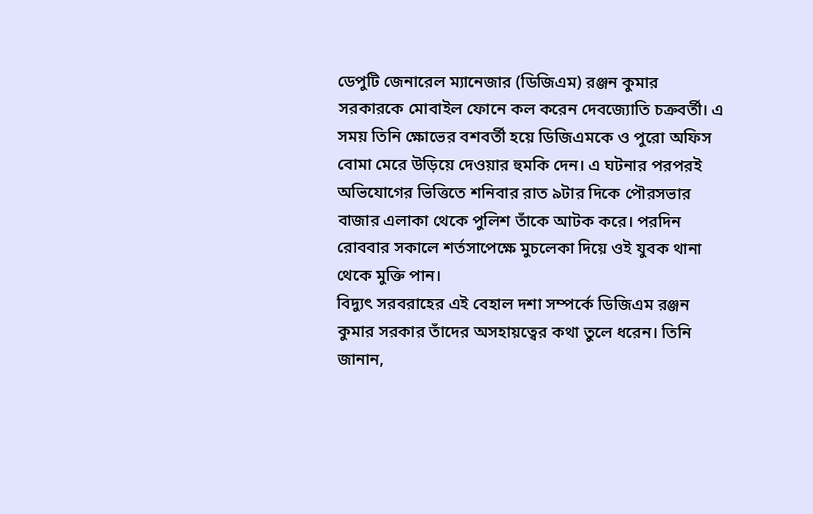ডেপুটি জেনারেল ম্যানেজার (ডিজিএম) রঞ্জন কুমার সরকারকে মোবাইল ফোনে কল করেন দেবজ্যোতি চক্রবর্তী। এ সময় তিনি ক্ষোভের বশবর্তী হয়ে ডিজিএমকে ও পুরো অফিস বোমা মেরে উড়িয়ে দেওয়ার হুমকি দেন। এ ঘটনার পরপরই অভিযোগের ভিত্তিতে শনিবার রাত ৯টার দিকে পৌরসভার বাজার এলাকা থেকে পুলিশ তাঁকে আটক করে। পরদিন রোববার সকালে শর্তসাপেক্ষে মুচলেকা দিয়ে ওই যুবক থানা থেকে মুক্তি পান।
বিদ্যুৎ সরবরাহের এই বেহাল দশা সম্পর্কে ডিজিএম রঞ্জন কুমার সরকার তাঁদের অসহায়ত্বের কথা তুলে ধরেন। তিনি জানান,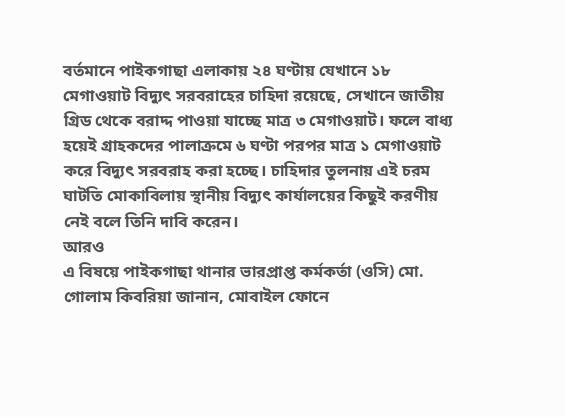বর্তমানে পাইকগাছা এলাকায় ২৪ ঘণ্টায় যেখানে ১৮ মেগাওয়াট বিদ্যুৎ সরবরাহের চাহিদা রয়েছে, সেখানে জাতীয় গ্রিড থেকে বরাদ্দ পাওয়া যাচ্ছে মাত্র ৩ মেগাওয়াট। ফলে বাধ্য হয়েই গ্রাহকদের পালাক্রমে ৬ ঘণ্টা পরপর মাত্র ১ মেগাওয়াট করে বিদ্যুৎ সরবরাহ করা হচ্ছে। চাহিদার তুলনায় এই চরম ঘাটতি মোকাবিলায় স্থানীয় বিদ্যুৎ কার্যালয়ের কিছুই করণীয় নেই বলে তিনি দাবি করেন।
আরও
এ বিষয়ে পাইকগাছা থানার ভারপ্রাপ্ত কর্মকর্তা (ওসি) মো. গোলাম কিবরিয়া জানান, মোবাইল ফোনে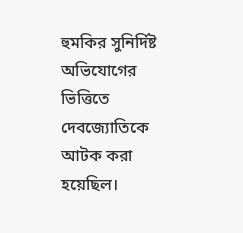হুমকির সুনির্দিষ্ট অভিযোগের ভিত্তিতে দেবজ্যোতিকে আটক করা হয়েছিল।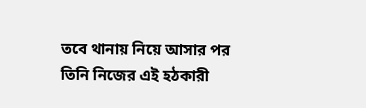তবে থানায় নিয়ে আসার পর তিনি নিজের এই হঠকারী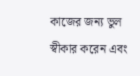কাজের জন্য ভুল স্বীকার করেন এবং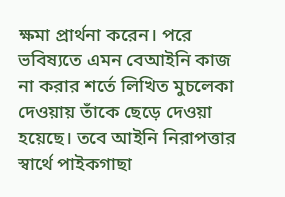ক্ষমা প্রার্থনা করেন। পরে ভবিষ্যতে এমন বেআইনি কাজ না করার শর্তে লিখিত মুচলেকা দেওয়ায় তাঁকে ছেড়ে দেওয়া হয়েছে। তবে আইনি নিরাপত্তার স্বার্থে পাইকগাছা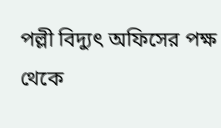পল্লী বিদ্যুৎ অফিসের পক্ষ থেকে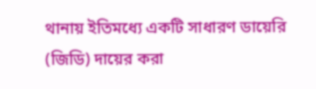থানায় ইতিমধ্যে একটি সাধারণ ডায়েরি (জিডি) দায়ের করা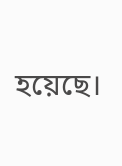হয়েছে।